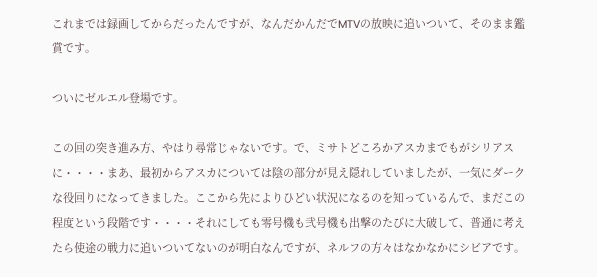これまでは録画してからだったんですが、なんだかんだでMTVの放映に追いついて、そのまま鑑賞です。

ついにゼルエル登場です。

この回の突き進み方、やはり尋常じゃないです。で、ミサトどころかアスカまでもがシリアスに・・・・まあ、最初からアスカについては陰の部分が見え隠れしていましたが、一気にダークな役回りになってきました。ここから先によりひどい状況になるのを知っているんで、まだこの程度という段階です・・・・それにしても零号機も弐号機も出撃のたびに大破して、普通に考えたら使途の戦力に追いついてないのが明白なんですが、ネルフの方々はなかなかにシビアです。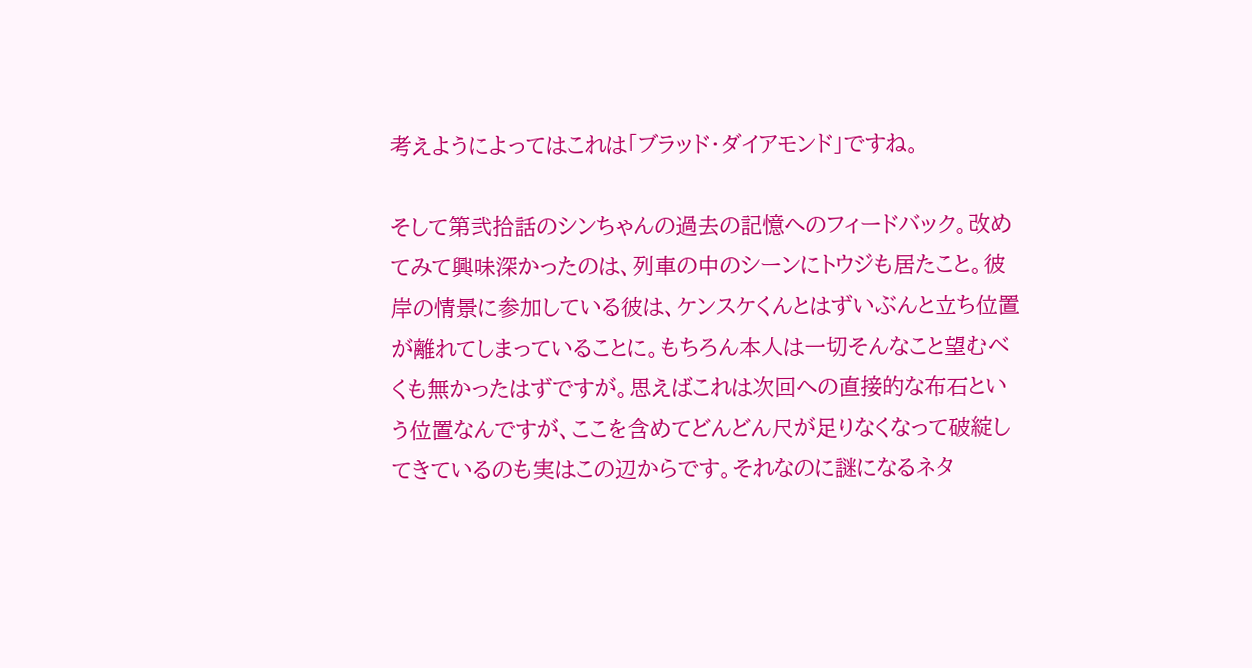考えようによってはこれは「ブラッド・ダイアモンド」ですね。

そして第弐拾話のシンちゃんの過去の記憶へのフィードバック。改めてみて興味深かったのは、列車の中のシーンにトウジも居たこと。彼岸の情景に参加している彼は、ケンスケくんとはずいぶんと立ち位置が離れてしまっていることに。もちろん本人は一切そんなこと望むべくも無かったはずですが。思えばこれは次回への直接的な布石という位置なんですが、ここを含めてどんどん尺が足りなくなって破綻してきているのも実はこの辺からです。それなのに謎になるネタ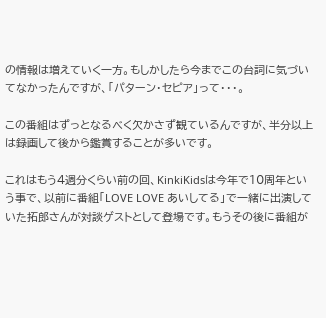の情報は増えていく一方。もしかしたら今までこの台詞に気づいてなかったんですが、「パターン・セピア」って・・・。

この番組はずっとなるべく欠かさず観ているんですが、半分以上は録画して後から鑑賞することが多いです。

これはもう4週分くらい前の回、KinkiKidsは今年で10周年という事で、以前に番組「LOVE LOVE あいしてる」で一緒に出演していた拓郎さんが対談ゲストとして登場です。もうその後に番組が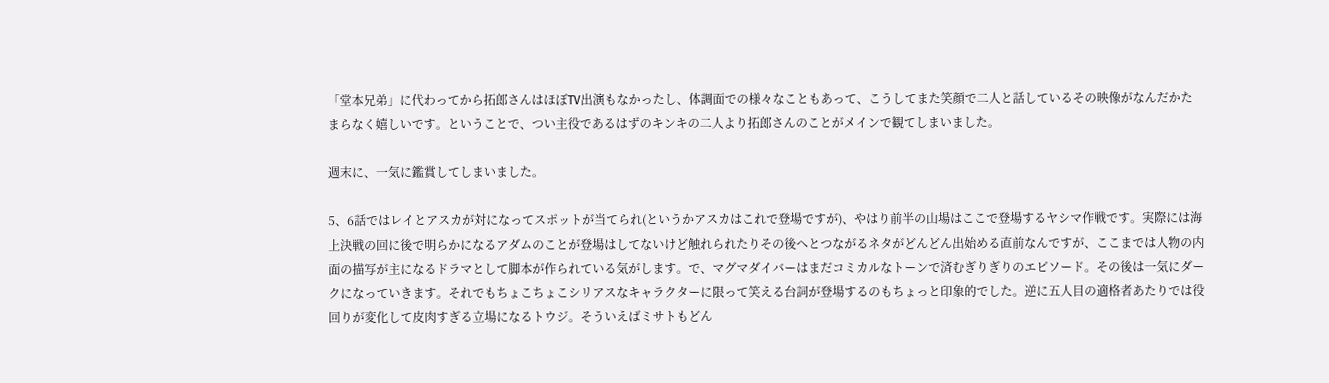「堂本兄弟」に代わってから拓郎さんはほぼTV出演もなかったし、体調面での様々なこともあって、こうしてまた笑顔で二人と話しているその映像がなんだかたまらなく嬉しいです。ということで、つい主役であるはずのキンキの二人より拓郎さんのことがメインで観てしまいました。

週末に、一気に鑑賞してしまいました。

5、6話ではレイとアスカが対になってスポットが当てられ(というかアスカはこれで登場ですが)、やはり前半の山場はここで登場するヤシマ作戦です。実際には海上決戦の回に後で明らかになるアダムのことが登場はしてないけど触れられたりその後へとつながるネタがどんどん出始める直前なんですが、ここまでは人物の内面の描写が主になるドラマとして脚本が作られている気がします。で、マグマダイバーはまだコミカルなトーンで済むぎりぎりのエピソード。その後は一気にダークになっていきます。それでもちょこちょこシリアスなキャラクターに限って笑える台詞が登場するのもちょっと印象的でした。逆に五人目の適格者あたりでは役回りが変化して皮肉すぎる立場になるトウジ。そういえばミサトもどん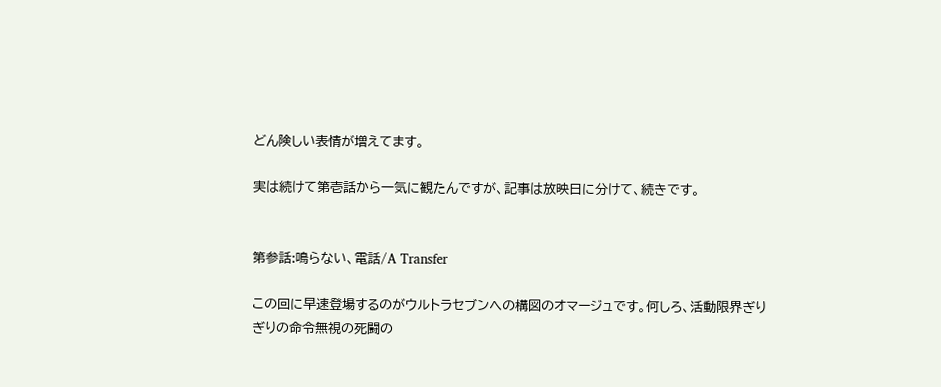どん険しい表情が増えてます。

実は続けて第壱話から一気に観たんですが、記事は放映日に分けて、続きです。


第参話:鳴らない、電話/A Transfer

この回に早速登場するのがウルトラセブンへの構図のオマージュです。何しろ、活動限界ぎりぎりの命令無視の死闘の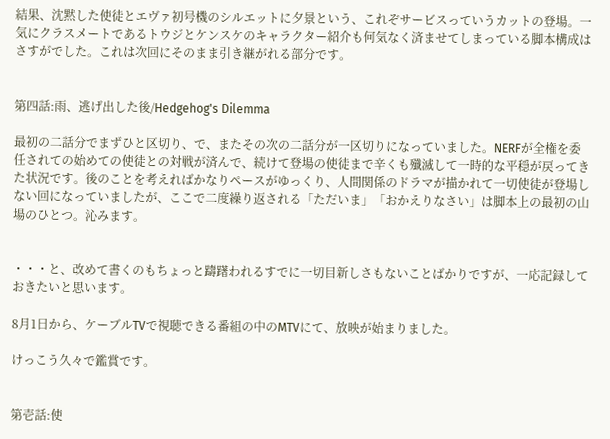結果、沈黙した使徒とエヴァ初号機のシルエットに夕景という、これぞサービスっていうカットの登場。一気にクラスメートであるトウジとケンスケのキャラクター紹介も何気なく済ませてしまっている脚本構成はさすがでした。これは次回にそのまま引き継がれる部分です。


第四話:雨、逃げ出した後/Hedgehog's Dilemma

最初の二話分でまずひと区切り、で、またその次の二話分が一区切りになっていました。NERFが全権を委任されての始めての使徒との対戦が済んで、続けて登場の使徒まで辛くも殲滅して一時的な平穏が戻ってきた状況です。後のことを考えればかなりペースがゆっくり、人間関係のドラマが描かれて一切使徒が登場しない回になっていましたが、ここで二度繰り返される「ただいま」「おかえりなさい」は脚本上の最初の山場のひとつ。沁みます。


・・・と、改めて書くのもちょっと躊躇われるすでに一切目新しさもないことばかりですが、一応記録しておきたいと思います。

8月1日から、ケーブルTVで視聴できる番組の中のMTVにて、放映が始まりました。

けっこう久々で鑑賞です。


第壱話:使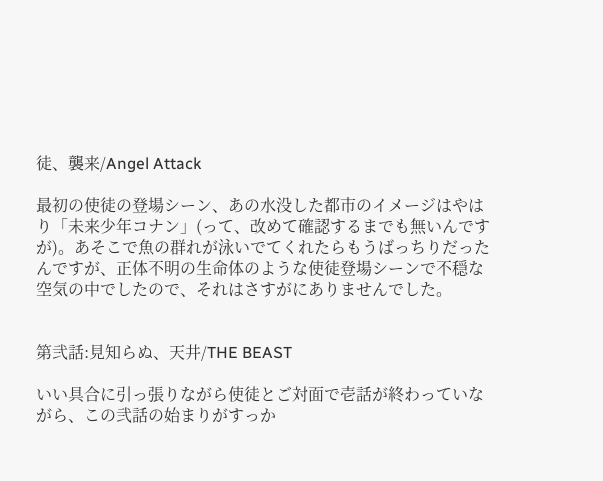徒、襲来/Angel Attack

最初の使徒の登場シーン、あの水没した都市のイメージはやはり「未来少年コナン」(って、改めて確認するまでも無いんですが)。あそこで魚の群れが泳いでてくれたらもうばっちりだったんですが、正体不明の生命体のような使徒登場シーンで不穏な空気の中でしたので、それはさすがにありませんでした。


第弐話:見知らぬ、天井/THE BEAST

いい具合に引っ張りながら使徒とご対面で壱話が終わっていながら、この弐話の始まりがすっか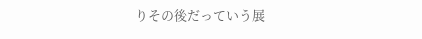りその後だっていう展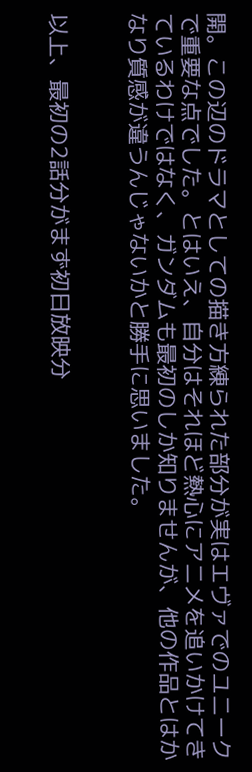開。この辺のドラマとしての描き方練られた部分が実はエヴァでのユニークで重要な点でした。とはいえ、自分はそれほど熱心にアニメを追いかけてきているわけではなく、ガンダムも最初のしか知りませんが、他の作品とはかなり質感が違うんじゃないかと勝手に思いました。


以上、最初の2話分がまず初日放映分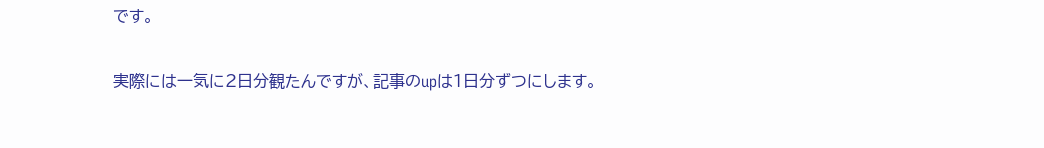です。

実際には一気に2日分観たんですが、記事のupは1日分ずつにします。